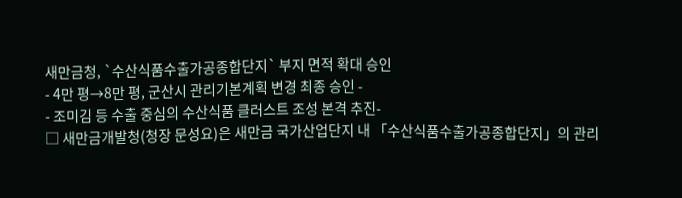새만금청, `수산식품수출가공종합단지` 부지 면적 확대 승인
- 4만 평→8만 평, 군산시 관리기본계획 변경 최종 승인 -
- 조미김 등 수출 중심의 수산식품 클러스트 조성 본격 추진-
□ 새만금개발청(청장 문성요)은 새만금 국가산업단지 내 「수산식품수출가공종합단지」의 관리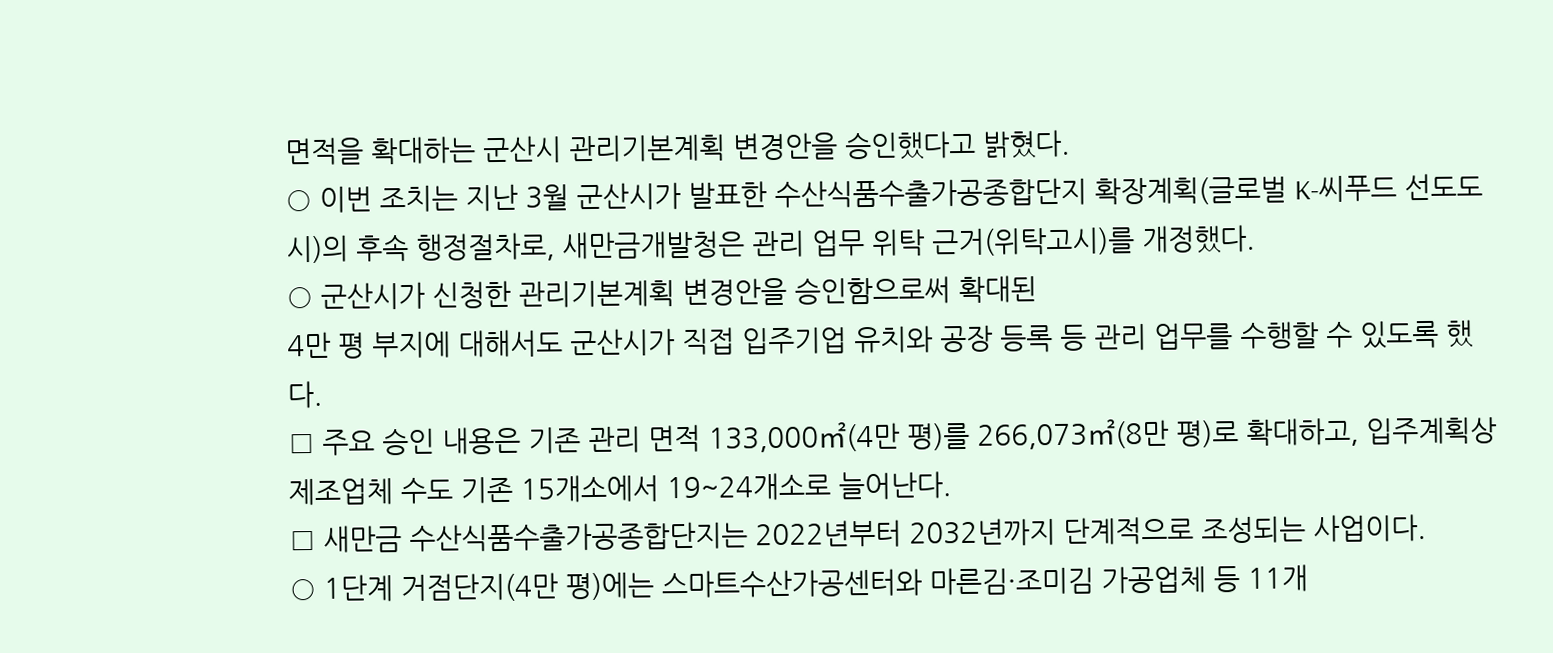면적을 확대하는 군산시 관리기본계획 변경안을 승인했다고 밝혔다.
○ 이번 조치는 지난 3월 군산시가 발표한 수산식품수출가공종합단지 확장계획(글로벌 K-씨푸드 선도도시)의 후속 행정절차로, 새만금개발청은 관리 업무 위탁 근거(위탁고시)를 개정했다.
○ 군산시가 신청한 관리기본계획 변경안을 승인함으로써 확대된
4만 평 부지에 대해서도 군산시가 직접 입주기업 유치와 공장 등록 등 관리 업무를 수행할 수 있도록 했다.
□ 주요 승인 내용은 기존 관리 면적 133,000㎡(4만 평)를 266,073㎡(8만 평)로 확대하고, 입주계획상 제조업체 수도 기존 15개소에서 19~24개소로 늘어난다.
□ 새만금 수산식품수출가공종합단지는 2022년부터 2032년까지 단계적으로 조성되는 사업이다.
○ 1단계 거점단지(4만 평)에는 스마트수산가공센터와 마른김·조미김 가공업체 등 11개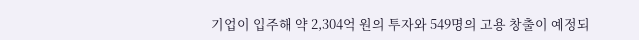기업이 입주해 약 2,304억 원의 투자와 549명의 고용 창출이 예정되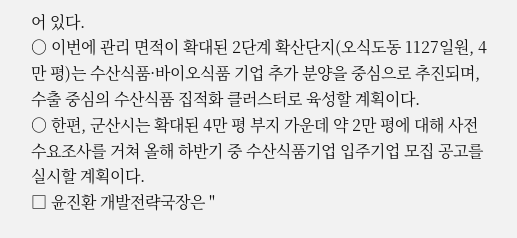어 있다.
○ 이번에 관리 면적이 확대된 2단계 확산단지(오식도동 1127일원, 4만 평)는 수산식품·바이오식품 기업 추가 분양을 중심으로 추진되며, 수출 중심의 수산식품 집적화 클러스터로 육성할 계획이다.
○ 한편, 군산시는 확대된 4만 평 부지 가운데 약 2만 평에 대해 사전 수요조사를 거쳐 올해 하반기 중 수산식품기업 입주기업 모집 공고를 실시할 계획이다.
□ 윤진환 개발전략국장은 "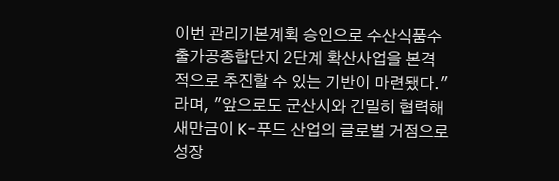이번 관리기본계획 승인으로 수산식품수출가공종합단지 2단계 확산사업을 본격적으로 추진할 수 있는 기반이 마련됐다."라며, "앞으로도 군산시와 긴밀히 협력해 새만금이 K-푸드 산업의 글로벌 거점으로 성장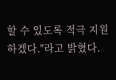할 수 있도록 적극 지원하겠다."라고 밝혔다.